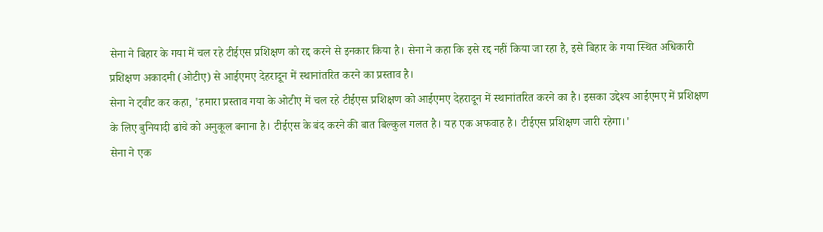सेना ने बिहार के गया में चल रहे टीईएस प्रशिक्षण को रद्द करने से इनकार किया है। सेना ने कहा कि इसे रद्द नहीं किया जा रहा है, इसे बिहार के गया स्थित अधिकारी प्रशिक्षण अकादमी (ओटीए) से आईएमए देहरादून में स्थानांतरित करने का प्रस्ताव है।
सेना ने ट्वीट कर कहा, 'हमारा प्रस्ताव गया के ओटीए में चल रहे टीईएस प्रशिक्षण को आईएमए देहरादून में स्थानांतरित करने का है। इसका उद्देश्य आईएमए में प्रशिक्षण के लिए बुनियादी ढांचे को अनुकूल बनाना है। टीईएस के बंद करने की बात बिल्कुल गलत है। यह एक अफवाह है। टीईएस प्रशिक्षण जारी रहेगा।'
सेना ने एक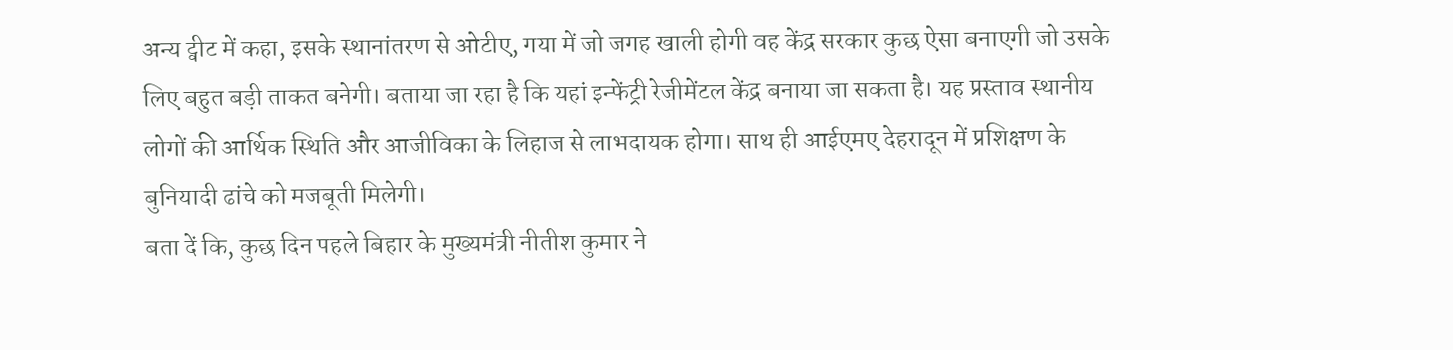अन्य ट्वीट में कहा, इसके स्थानांतरण से ओटीए, गया में जो जगह खाली होगी वह केंद्र सरकार कुछ ऐसा बनाएगी जो उसके लिए बहुत बड़ी ताकत बनेगी। बताया जा रहा है कि यहां इन्फेंट्री रेजीमेंटल केंद्र बनाया जा सकता है। यह प्रस्ताव स्थानीय लोगों की आर्थिक स्थिति और आजीविका के लिहाज से लाभदायक होगा। साथ ही आईएमए देहरादून में प्रशिक्षण के बुनियादी ढांचे को मजबूती मिलेगी।
बता दें कि, कुछ दिन पहले बिहार के मुख्यमंत्री नीतीश कुमार ने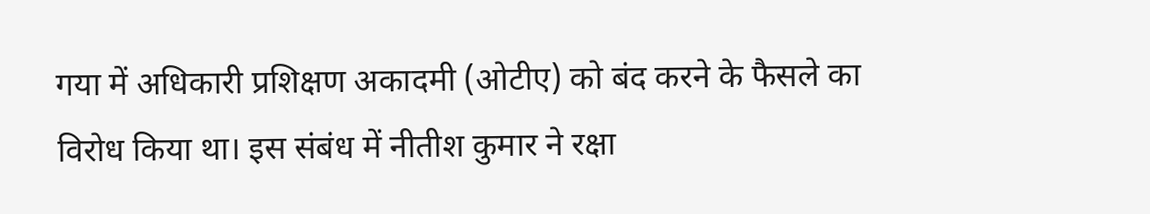गया में अधिकारी प्रशिक्षण अकादमी (ओटीए) को बंद करने के फैसले का विरोध किया था। इस संबंध में नीतीश कुमार ने रक्षा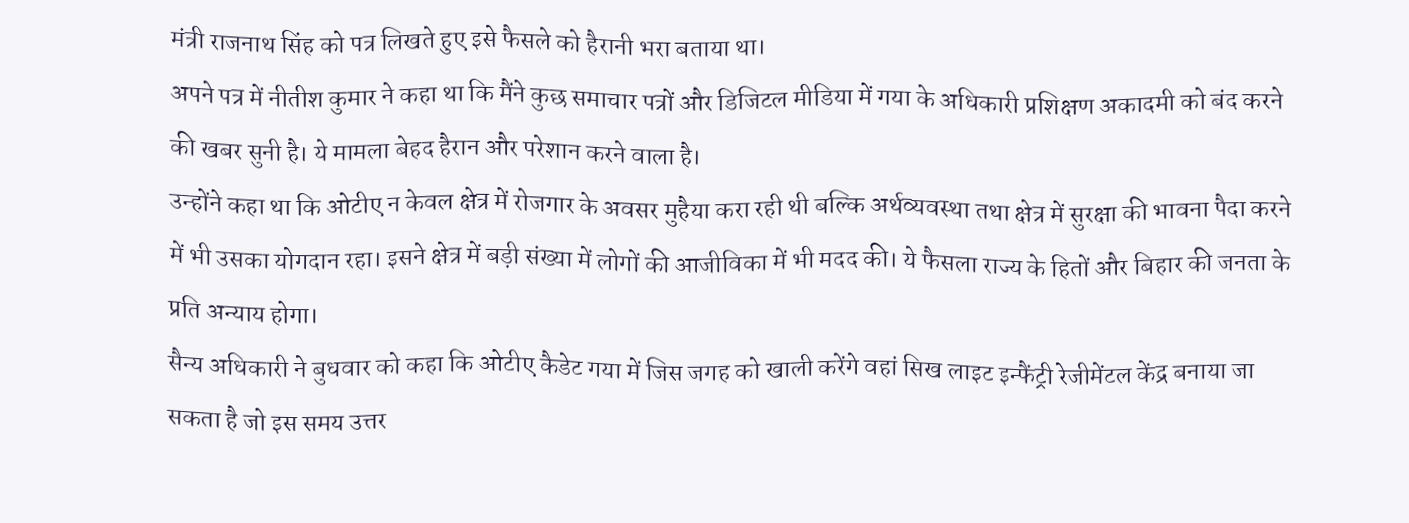मंत्री राजनाथ सिंह को पत्र लिखते हुए इसे फैसले को हैरानी भरा बताया था।
अपने पत्र में नीतीश कुमार ने कहा था कि मैंने कुछ समाचार पत्रों और डिजिटल मीडिया में गया के अधिकारी प्रशिक्षण अकादमी को बंद करने की खबर सुनी है। ये मामला बेहद हैरान और परेशान करने वाला है।
उन्होंने कहा था कि ओटीए न केवल क्षेत्र में रोजगार के अवसर मुहैया करा रही थी बल्कि अर्थव्यवस्था तथा क्षेत्र में सुरक्षा की भावना पैदा करने में भी उसका योगदान रहा। इसने क्षेत्र में बड़ी संख्या में लोगों की आजीविका में भी मदद की। ये फैसला राज्य के हितों और बिहार की जनता के प्रति अन्याय होगा।
सैन्य अधिकारी ने बुधवार को कहा कि ओटीए कैडेट गया में जिस जगह को खाली करेंगे वहां सिख लाइट इन्फैंट्री रेजीमेंटल केंद्र बनाया जा सकता है जो इस समय उत्तर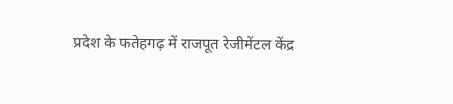प्रदेश के फतेहगढ़ में राजपूत रेजीमेंटल केंद्र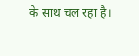के साथ चल रहा है।